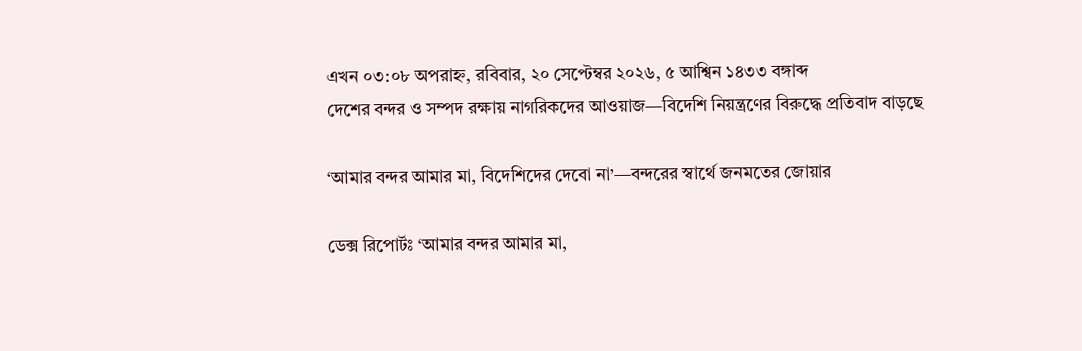এখন ০৩:০৮ অপরাহ্ন, রবিবার, ২০ সেপ্টেম্বর ২০২৬, ৫ আশ্বিন ১৪৩৩ বঙ্গাব্দ
দেশের বন্দর ও সম্পদ রক্ষায় নাগরিকদের আওয়াজ—বিদেশি নিয়ন্ত্রণের বিরুদ্ধে প্রতিবাদ বাড়ছে

‘আমার বন্দর আমার মা, বিদেশিদের দেবো না’—বন্দরের স্বার্থে জনমতের জোয়ার

ডেক্স রিপোর্টঃ ‘আমার বন্দর আমার মা,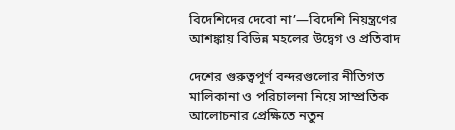বিদেশিদের দেবো না’—বিদেশি নিয়ন্ত্রণের আশঙ্কায় বিভিন্ন মহলের উদ্বেগ ও প্রতিবাদ

দেশের গুরুত্বপূর্ণ বন্দরগুলোর নীতিগত মালিকানা ও পরিচালনা নিয়ে সাম্প্রতিক আলোচনার প্রেক্ষিতে নতুন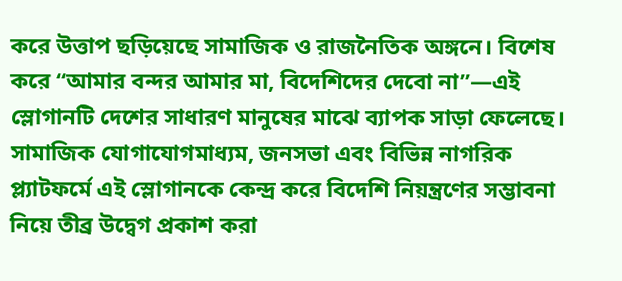করে উত্তাপ ছড়িয়েছে সামাজিক ও রাজনৈতিক অঙ্গনে। বিশেষ করে “আমার বন্দর আমার মা, বিদেশিদের দেবো না”—এই স্লোগানটি দেশের সাধারণ মানুষের মাঝে ব্যাপক সাড়া ফেলেছে। সামাজিক যোগাযোগমাধ্যম, জনসভা এবং বিভিন্ন নাগরিক প্ল্যাটফর্মে এই স্লোগানকে কেন্দ্র করে বিদেশি নিয়ন্ত্রণের সম্ভাবনা নিয়ে তীব্র উদ্বেগ প্রকাশ করা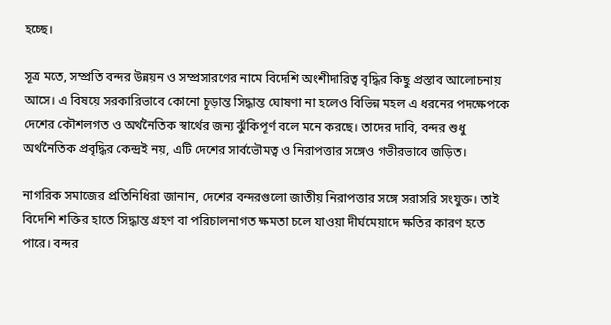হচ্ছে।

সূত্র মতে, সম্প্রতি বন্দর উন্নয়ন ও সম্প্রসারণের নামে বিদেশি অংশীদারিত্ব বৃদ্ধির কিছু প্রস্তাব আলোচনায় আসে। এ বিষয়ে সরকারিভাবে কোনো চূড়ান্ত সিদ্ধান্ত ঘোষণা না হলেও বিভিন্ন মহল এ ধরনের পদক্ষেপকে দেশের কৌশলগত ও অর্থনৈতিক স্বার্থের জন্য ঝুঁকিপূর্ণ বলে মনে করছে। তাদের দাবি, বন্দর শুধু অর্থনৈতিক প্রবৃদ্ধির কেন্দ্রই নয়, এটি দেশের সার্বভৌমত্ব ও নিরাপত্তার সঙ্গেও গভীরভাবে জড়িত।

নাগরিক সমাজের প্রতিনিধিরা জানান, দেশের বন্দরগুলো জাতীয় নিরাপত্তার সঙ্গে সরাসরি সংযুক্ত। তাই বিদেশি শক্তির হাতে সিদ্ধান্ত গ্রহণ বা পরিচালনাগত ক্ষমতা চলে যাওয়া দীর্ঘমেয়াদে ক্ষতির কারণ হতে পারে। বন্দর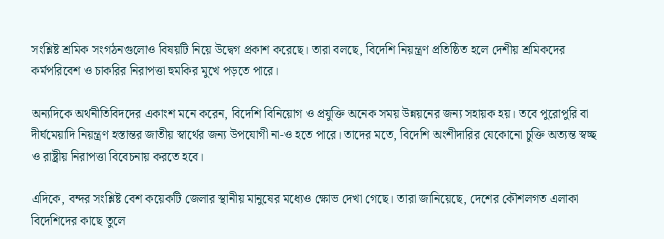সংশ্লিষ্ট শ্রমিক সংগঠনগুলোও বিষয়টি নিয়ে উদ্বেগ প্রকাশ করেছে। তারা বলছে, বিদেশি নিয়ন্ত্রণ প্রতিষ্ঠিত হলে দেশীয় শ্রমিকদের কর্মপরিবেশ ও চাকরির নিরাপত্তা হুমকির মুখে পড়তে পারে।

অন্যদিকে অর্থনীতিবিদদের একাংশ মনে করেন, বিদেশি বিনিয়োগ ও প্রযুক্তি অনেক সময় উন্নয়নের জন্য সহায়ক হয়। তবে পুরোপুরি বা দীর্ঘমেয়াদি নিয়ন্ত্রণ হস্তান্তর জাতীয় স্বার্থের জন্য উপযোগী না-ও হতে পারে। তাদের মতে, বিদেশি অংশীদারির যেকোনো চুক্তি অত্যন্ত স্বচ্ছ ও রাষ্ট্রীয় নিরাপত্তা বিবেচনায় করতে হবে।

এদিকে, বন্দর সংশ্লিষ্ট বেশ কয়েকটি জেলার স্থানীয় মানুষের মধ্যেও ক্ষোভ দেখা গেছে। তারা জানিয়েছে, দেশের কৌশলগত এলাকা বিদেশিদের কাছে তুলে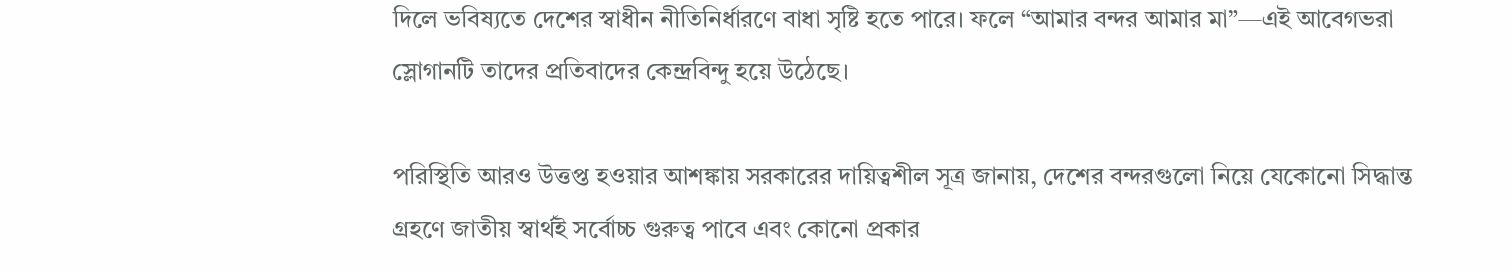দিলে ভবিষ্যতে দেশের স্বাধীন নীতিনির্ধারণে বাধা সৃষ্টি হতে পারে। ফলে “আমার বন্দর আমার মা”—এই আবেগভরা স্লোগানটি তাদের প্রতিবাদের কেন্দ্রবিন্দু হয়ে উঠেছে।

পরিস্থিতি আরও উত্তপ্ত হওয়ার আশঙ্কায় সরকারের দায়িত্বশীল সূত্র জানায়, দেশের বন্দরগুলো নিয়ে যেকোনো সিদ্ধান্ত গ্রহণে জাতীয় স্বার্থই সর্বোচ্চ গুরুত্ব পাবে এবং কোনো প্রকার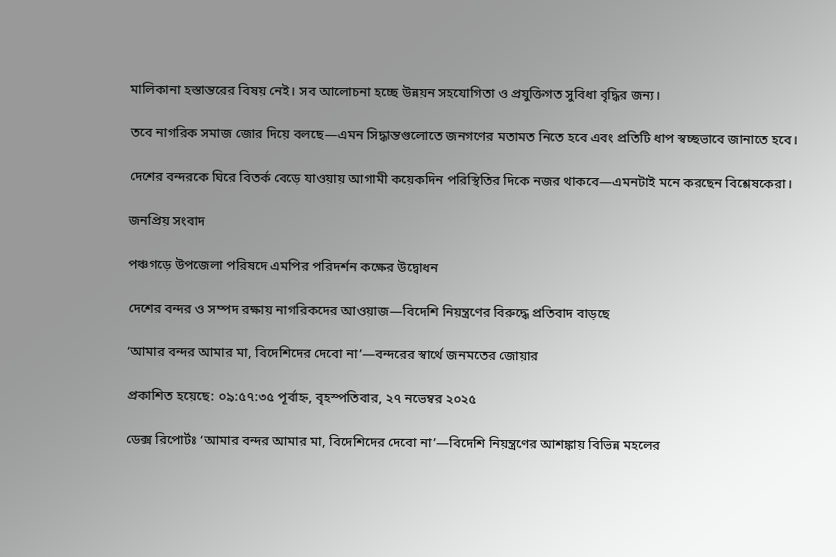মালিকানা হস্তান্তরের বিষয় নেই। সব আলোচনা হচ্ছে উন্নয়ন সহযোগিতা ও প্রযুক্তিগত সুবিধা বৃদ্ধির জন্য।

তবে নাগরিক সমাজ জোর দিয়ে বলছে—এমন সিদ্ধান্তগুলোতে জনগণের মতামত নিতে হবে এবং প্রতিটি ধাপ স্বচ্ছভাবে জানাতে হবে।

দেশের বন্দরকে ঘিরে বিতর্ক বেড়ে যাওয়ায় আগামী কয়েকদিন পরিস্থিতির দিকে নজর থাকবে—এমনটাই মনে করছেন বিশ্লেষকেরা।

জনপ্রিয় সংবাদ

পঞ্চগড়ে উপজেলা পরিষদে এমপির পরিদর্শন কক্ষের উদ্বোধন

দেশের বন্দর ও সম্পদ রক্ষায় নাগরিকদের আওয়াজ—বিদেশি নিয়ন্ত্রণের বিরুদ্ধে প্রতিবাদ বাড়ছে

‘আমার বন্দর আমার মা, বিদেশিদের দেবো না’—বন্দরের স্বার্থে জনমতের জোয়ার

প্রকাশিত হয়েছে: ০৯:৫৭:৩৫ পূর্বাহ্ন, বৃহস্পতিবার, ২৭ নভেম্বর ২০২৫

ডেক্স রিপোর্টঃ ‘আমার বন্দর আমার মা, বিদেশিদের দেবো না’—বিদেশি নিয়ন্ত্রণের আশঙ্কায় বিভিন্ন মহলের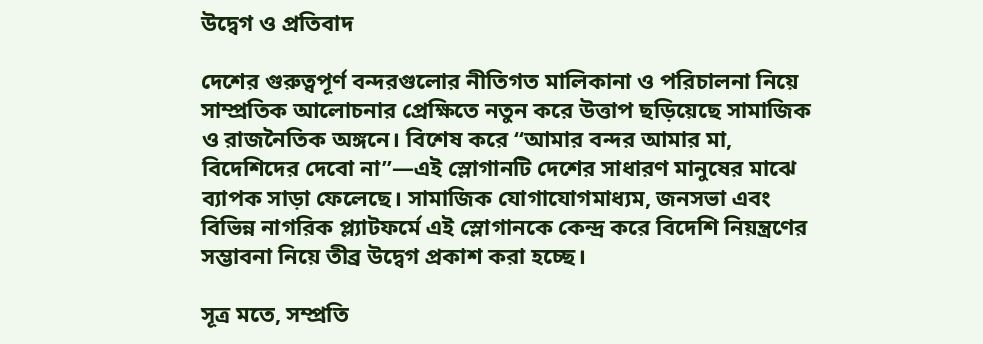উদ্বেগ ও প্রতিবাদ

দেশের গুরুত্বপূর্ণ বন্দরগুলোর নীতিগত মালিকানা ও পরিচালনা নিয়ে সাম্প্রতিক আলোচনার প্রেক্ষিতে নতুন করে উত্তাপ ছড়িয়েছে সামাজিক ও রাজনৈতিক অঙ্গনে। বিশেষ করে “আমার বন্দর আমার মা, বিদেশিদের দেবো না”—এই স্লোগানটি দেশের সাধারণ মানুষের মাঝে ব্যাপক সাড়া ফেলেছে। সামাজিক যোগাযোগমাধ্যম, জনসভা এবং বিভিন্ন নাগরিক প্ল্যাটফর্মে এই স্লোগানকে কেন্দ্র করে বিদেশি নিয়ন্ত্রণের সম্ভাবনা নিয়ে তীব্র উদ্বেগ প্রকাশ করা হচ্ছে।

সূত্র মতে, সম্প্রতি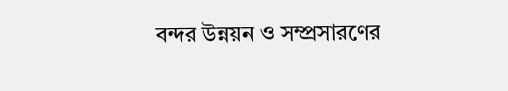বন্দর উন্নয়ন ও সম্প্রসারণের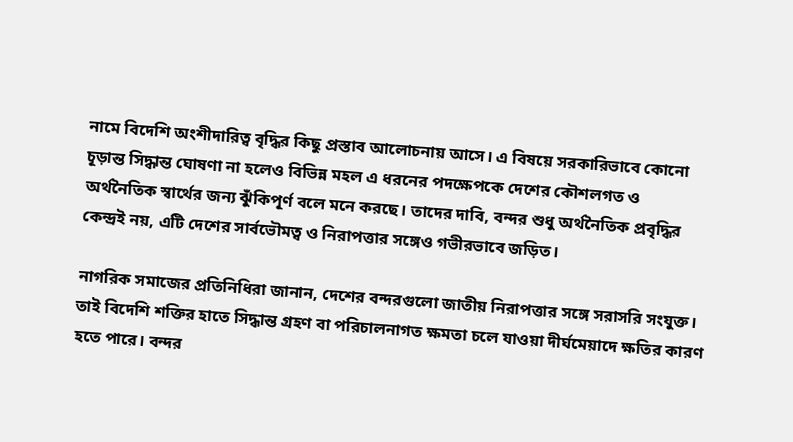নামে বিদেশি অংশীদারিত্ব বৃদ্ধির কিছু প্রস্তাব আলোচনায় আসে। এ বিষয়ে সরকারিভাবে কোনো চূড়ান্ত সিদ্ধান্ত ঘোষণা না হলেও বিভিন্ন মহল এ ধরনের পদক্ষেপকে দেশের কৌশলগত ও অর্থনৈতিক স্বার্থের জন্য ঝুঁকিপূর্ণ বলে মনে করছে। তাদের দাবি, বন্দর শুধু অর্থনৈতিক প্রবৃদ্ধির কেন্দ্রই নয়, এটি দেশের সার্বভৌমত্ব ও নিরাপত্তার সঙ্গেও গভীরভাবে জড়িত।

নাগরিক সমাজের প্রতিনিধিরা জানান, দেশের বন্দরগুলো জাতীয় নিরাপত্তার সঙ্গে সরাসরি সংযুক্ত। তাই বিদেশি শক্তির হাতে সিদ্ধান্ত গ্রহণ বা পরিচালনাগত ক্ষমতা চলে যাওয়া দীর্ঘমেয়াদে ক্ষতির কারণ হতে পারে। বন্দর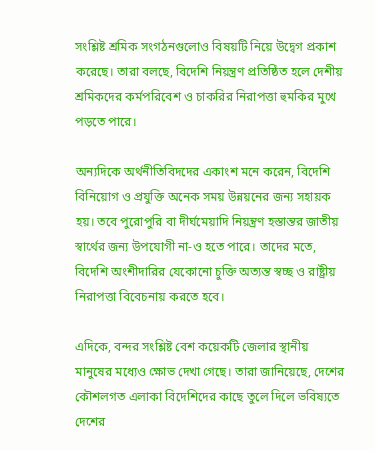সংশ্লিষ্ট শ্রমিক সংগঠনগুলোও বিষয়টি নিয়ে উদ্বেগ প্রকাশ করেছে। তারা বলছে, বিদেশি নিয়ন্ত্রণ প্রতিষ্ঠিত হলে দেশীয় শ্রমিকদের কর্মপরিবেশ ও চাকরির নিরাপত্তা হুমকির মুখে পড়তে পারে।

অন্যদিকে অর্থনীতিবিদদের একাংশ মনে করেন, বিদেশি বিনিয়োগ ও প্রযুক্তি অনেক সময় উন্নয়নের জন্য সহায়ক হয়। তবে পুরোপুরি বা দীর্ঘমেয়াদি নিয়ন্ত্রণ হস্তান্তর জাতীয় স্বার্থের জন্য উপযোগী না-ও হতে পারে। তাদের মতে, বিদেশি অংশীদারির যেকোনো চুক্তি অত্যন্ত স্বচ্ছ ও রাষ্ট্রীয় নিরাপত্তা বিবেচনায় করতে হবে।

এদিকে, বন্দর সংশ্লিষ্ট বেশ কয়েকটি জেলার স্থানীয় মানুষের মধ্যেও ক্ষোভ দেখা গেছে। তারা জানিয়েছে, দেশের কৌশলগত এলাকা বিদেশিদের কাছে তুলে দিলে ভবিষ্যতে দেশের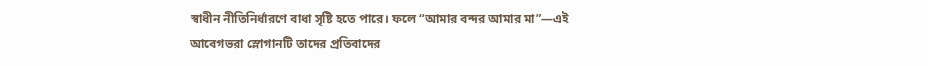স্বাধীন নীতিনির্ধারণে বাধা সৃষ্টি হতে পারে। ফলে “আমার বন্দর আমার মা”—এই আবেগভরা স্লোগানটি তাদের প্রতিবাদের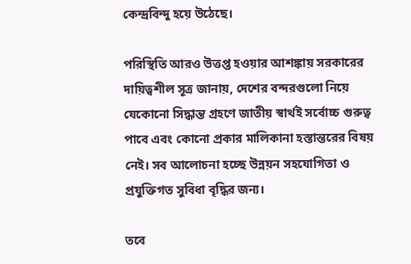কেন্দ্রবিন্দু হয়ে উঠেছে।

পরিস্থিতি আরও উত্তপ্ত হওয়ার আশঙ্কায় সরকারের দায়িত্বশীল সূত্র জানায়, দেশের বন্দরগুলো নিয়ে যেকোনো সিদ্ধান্ত গ্রহণে জাতীয় স্বার্থই সর্বোচ্চ গুরুত্ব পাবে এবং কোনো প্রকার মালিকানা হস্তান্তরের বিষয় নেই। সব আলোচনা হচ্ছে উন্নয়ন সহযোগিতা ও প্রযুক্তিগত সুবিধা বৃদ্ধির জন্য।

তবে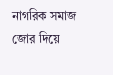নাগরিক সমাজ জোর দিয়ে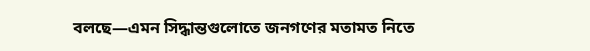বলছে—এমন সিদ্ধান্তগুলোতে জনগণের মতামত নিতে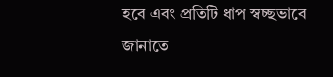হবে এবং প্রতিটি ধাপ স্বচ্ছভাবে জানাতে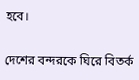হবে।

দেশের বন্দরকে ঘিরে বিতর্ক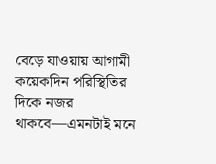বেড়ে যাওয়ায় আগামী কয়েকদিন পরিস্থিতির দিকে নজর থাকবে—এমনটাই মনে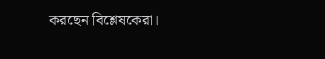করছেন বিশ্লেষকেরা।